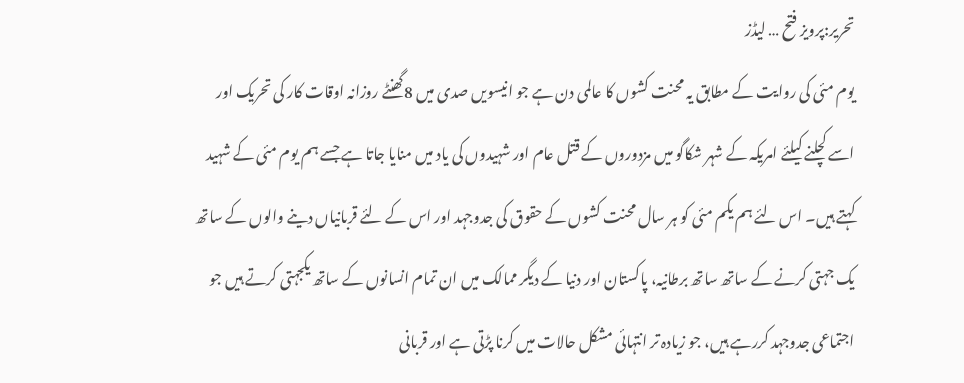تحریر:پرویز فتح … لیڈز
یوم مئی کی روایت کے مطابق یہ محنت کشوں کا عالمی دن ہے جو انیسویں صدی میں 8گھنٹے روزانہ اوقات کار کی تحریک اور اسے کچلنے کیلئے امریکہ کے شہر شکاگو میں مزدوروں کے قتل عام اور شہیدوں کی یاد میں منایا جاتا ہے جسے ہم یوم مئی کے شہید کہتے ہیں۔ اس لئے ہم یکم مئی کو ہر سال محنت کشوں کے حقوق کی جدوجہد اور اس کے لئے قربانیاں دینے والوں کے ساتھ یک جہتی کرنے کے ساتھ ساتھ برطانیہ، پاکستان اور دنیا کے دیگر ممالک میں ان تمام انسانوں کے ساتھ یکجہتی کرتے ہیں جو اجتماعی جدوجہد کررہے ہیں، جو زیادہ تر انتہائی مشکل حالات میں کرنا پڑتی ہے اور قربانی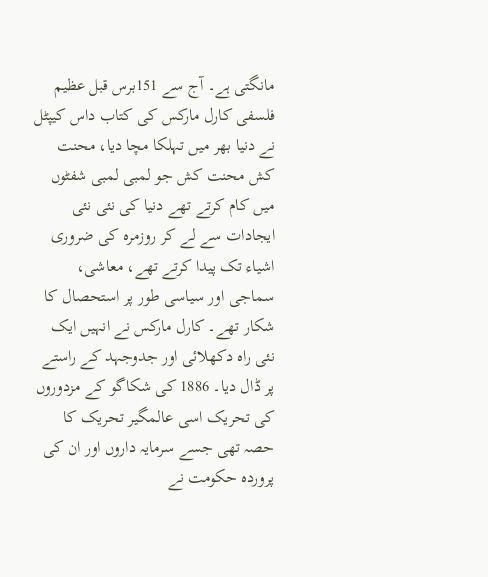مانگتی ہے۔ آج سے 151برس قبل عظیم فلسفی کارل مارکس کی کتاب داس کیپٹل نے دنیا بھر میں تہلکا مچا دیا، محنت کش محنت کش جو لمبی لمبی شفٹوں میں کام کرتے تھے دنیا کی نئی نئی ایجادات سے لے کر روزمرہ کی ضروری اشیاء تک پیدا کرتے تھے، معاشی، سماجی اور سیاسی طور پر استحصال کا شکار تھے۔ کارل مارکس نے انہیں ایک نئی راہ دکھلائی اور جدوجہد کے راستے پر ڈال دیا۔ 1886 کی شکاگو کے مزدوروں کی تحریک اسی عالمگیر تحریک کا حصہ تھی جسے سرمایہ داروں اور ان کی پروردہ حکومت نے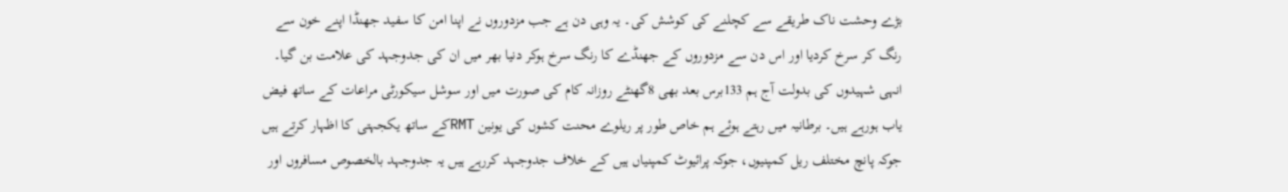بڑے وحشت ناک طریقے سے کچلنے کی کوشش کی۔ یہ وہی دن ہے جب مزدوروں نے اپنا امن کا سفید جھنڈا اپنے خون سے رنگ کر سرخ کردیا اور اس دن سے مزدوروں کے جھنڈے کا رنگ سرخ ہوکر دنیا بھر میں ان کی جدوجہد کی علامت بن گیا۔ انہی شہیدوں کی بدولت آج ہم 133برس بعد بھی 8گھنٹے روزانہ کام کی صورت میں اور سوشل سیکورٹی مراعات کے ساتھ فیض یاب ہورہے ہیں۔ برطانیہ میں رہتے ہوئے ہم خاص طور پر ریلوے محنت کشوں کی یونین RMTکے ساتھ یکجہتی کا اظہار کرتے ہیں جوکہ پانچ مختلف ریل کمپنیوں، جوکہ پرائیوٹ کمپنیاں ہیں کے خلاف جدوجہد کررہے ہیں یہ جدوجہد بالخصوص مسافروں اور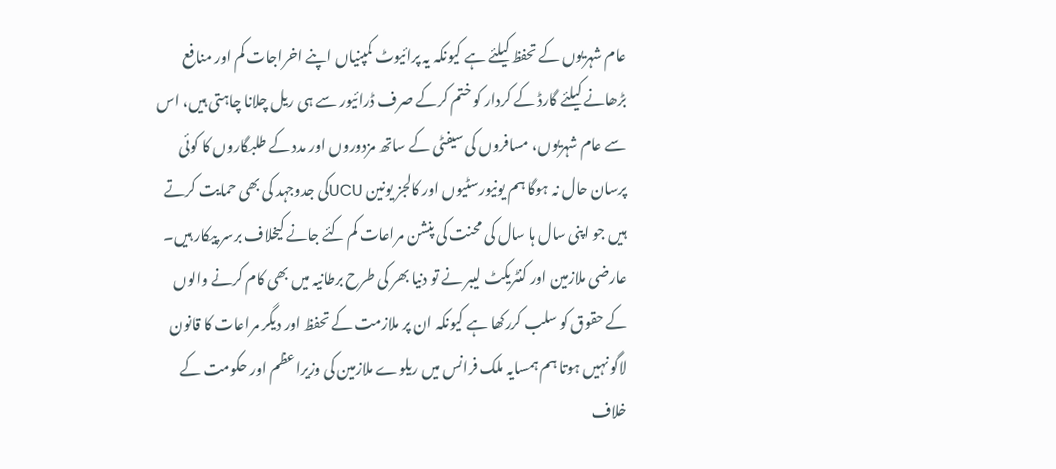عام شہریوں کے تحفظ کیلئے ہے کیونکہ یہ پرائیوٹ کمپنیاں اپنے اخراجات کم اور منافع بڑھانے کیلئے گارڈ کے کردار کو ختم کرکے صرف ڈرائیور سے ہی ریل چلانا چاہتی ہیں، اس سے عام شہریوں، مسافروں کی سیفٹی کے ساتھ مزدوروں اور مدد کے طلبگاروں کا کوئی پرسان حال نہ ہوگا ہم یونیورسٹیوں اور کالجز یونین UCUکی جدوجہد کی بھی حمایت کرتے ہیں جو اپنی سال ہا سال کی محنت کی پنشن مراعات کم کئے جانے کیخلاف برسر پیکار ہیں۔ عارضی ملازمین اور کنٹریکٹ لیبر نے تو دنیا بھر کی طرح برطانیہ میں بھی کام کرنے والوں کے حقوق کو سلب کررکھا ہے کیونکہ ان پر ملازمت کے تحفظ اور دیگر مراعات کا قانون لاگو نہیں ہوتا ہم ہمسایہ ملک فرانس میں ریلوے ملازمین کی وزیراعظم اور حکومت کے خلاف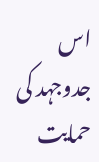اس جدوجہد کی حمایت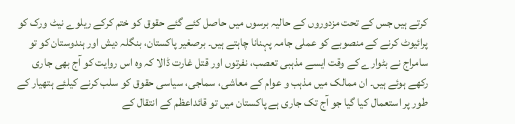کرتے ہیں جس کے تحت مزدوروں کے حالیہ برسوں میں حاصل کئے گئے حقوق کو ختم کرکے ریلوے نیٹ ورک کو پرائیوٹ کرنے کے منصوبے کو عملی جامہ پہنانا چاہتے ہیں۔ برصغیر پاکستان، بنگلہ دیش اور ہندوستان کو تو سامراج نے بٹوارے کے وقت ایسے مذہبی تعصب، نفرتوں اور قتل غارت ڈالا کہ وہ اس روایت کو آج بھی جاری رکھے ہوئے ہیں۔ ان ممالک میں مذہب و عوام کے معاشی، سماجی، سیاسی حقوق کو سلب کرنے کیلئے ہتھیار کے طور پر استعمال کیا گیا جو آج تک جاری ہے پاکستان میں تو قائداعظم کے انتقال کے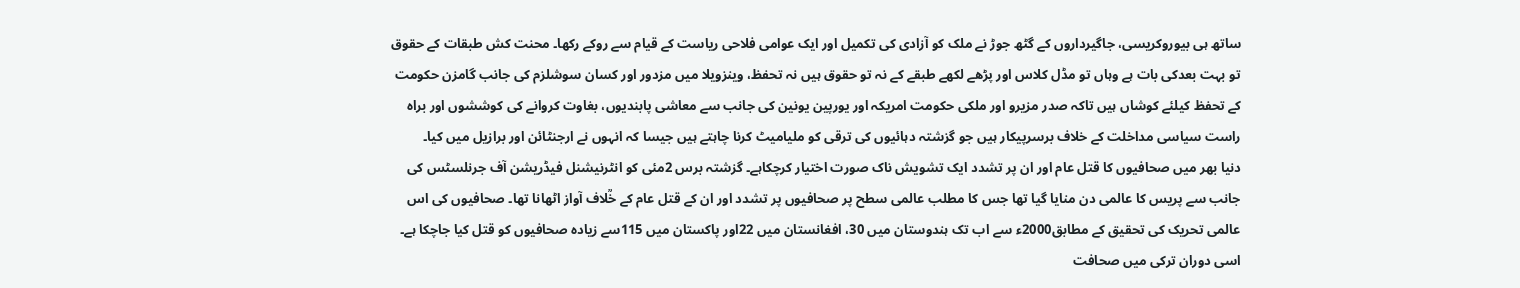ساتھ ہی بیوروکریسی، جاگیرداروں کے گٹھ جوڑ نے ملک کو آزادی کی تکمیل اور ایک عوامی فلاحی ریاست کے قیام سے روکے رکھا۔ محنت کش طبقات کے حقوق تو بہت بعدکی بات ہے وہاں تو مڈل کلاس اور پڑھے لکھے طبقے کے نہ تو حقوق ہیں نہ تحفظ، وینزویلا میں مزدور اور کسان سوشلزم کی جانب گامزن حکومت کے تحفظ کیلئے کوشاں ہیں تاکہ صدر مزیرو اور ملکی حکومت امریکہ اور یورپین یونین کی جانب سے معاشی پابندیوں، بغاوت کروانے کی کوششوں اور براہ راست سیاسی مداخلت کے خلاف برسرپیکار ہیں جو گزشتہ دہائیوں کی ترقی کو ملیامیٹ کرنا چاہتے ہیں جیسا کہ انہوں نے ارجنٹائن اور برازیل میں کیا۔
دنیا بھر میں صحافیوں کا قتل عام اور ان پر تشدد ایک تشویش ناک صورت اختیار کرچکاہے۔ گزشتہ برس 2مئی کو انٹرنیشنل فیڈریشن آف جرنلسٹس کی جانب سے پریس کا عالمی دن منایا گیا تھا جس کا مطلب عالمی سطح پر صحافیوں پر تشدد اور ان کے قتل عام کے خؒلاف آواز اٹھانا تھا۔ صحافیوں کی اس عالمی تحریک کی تحقیق کے مطابق2000ء سے اب تک ہندوستان میں 30، افغانستان میں 22اور پاکستان میں 115سے زیادہ صحافیوں کو قتل کیا جاچکا ہے۔ اسی دوران ترکی میں صحافت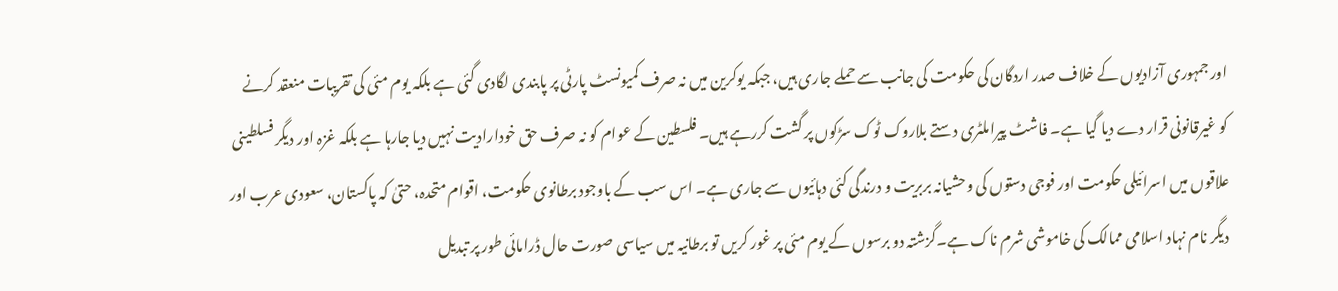اور جمہوری آزادیوں کے خلاف صدر اردگان کی حکومت کی جانب سے حملے جاری ہیں، جبکہ یوکرین میں نہ صرف کمیونسٹ پارٹی پر پابندی لگادی گئی ہے بلکہ یوم مئی کی تقریبات منعقد کرنے کو غیرقانونی قرار دے دیا گیا ہے۔ فاشٹ پیراملٹری دستے بلاروک ٹوک سڑکوں پر گشت کررہے ہیں۔ فلسطین کے عوام کو نہ صرف حق خودارادیت نہیں دیا جارہا ہے بلکہ غزہ اور دیگر فسلطینی علاقوں میں اسرائیلی حکومت اور فوجی دستوں کی وحشیانہ بربریت و درندگی کئی دہائیوں سے جاری ہے۔ اس سب کے باوجود برطانوی حکومت، اقوام متحدہ، حتیٰ کہ پاکستان، سعودی عرب اور دیگر نام نہاد اسلامی ممالک کی خاموشی شرم ناک ہے۔گزشتہ دو برسوں کے یوم مئی پر غور کریں تو برطانیہ میں سیاسی صورت حال ڈرامائی طور پر تبدیل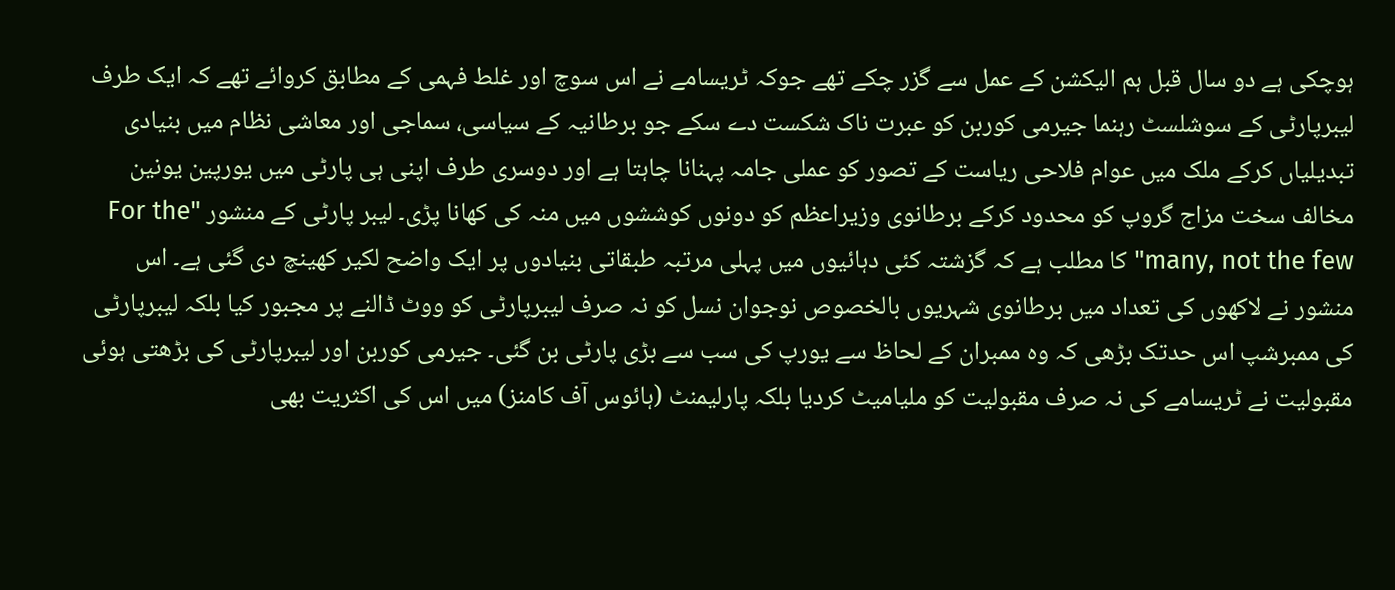ہوچکی ہے دو سال قبل ہم الیکشن کے عمل سے گزر چکے تھے جوکہ ٹریسامے نے اس سوچ اور غلط فہمی کے مطابق کروائے تھے کہ ایک طرف لیبرپارٹی کے سوشلسٹ رہنما جیرمی کوربن کو عبرت ناک شکست دے سکے جو برطانیہ کے سیاسی، سماجی اور معاشی نظام میں بنیادی تبدیلیاں کرکے ملک میں عوام فلاحی ریاست کے تصور کو عملی جامہ پہنانا چاہتا ہے اور دوسری طرف اپنی ہی پارٹی میں یورپین یونین مخالف سخت مزاج گروپ کو محدود کرکے برطانوی وزیراعظم کو دونوں کوششوں میں منہ کی کھانا پڑی۔ لیبر پارٹی کے منشور "For the many, not the few"کا مطلب ہے کہ گزشتہ کئی دہائیوں میں پہلی مرتبہ طبقاتی بنیادوں پر ایک واضح لکیر کھینچ دی گئی ہے۔ اس منشور نے لاکھوں کی تعداد میں برطانوی شہریوں بالخصوص نوجوان نسل کو نہ صرف لیبرپارٹی کو ووٹ ڈالنے پر مجبور کیا بلکہ لیبرپارٹی کی ممبرشپ اس حدتک بڑھی کہ وہ ممبران کے لحاظ سے یورپ کی سب سے بڑی پارٹی بن گئی۔ جیرمی کوربن اور لیبرپارٹی کی بڑھتی ہوئی مقبولیت نے ٹریسامے کی نہ صرف مقبولیت کو ملیامیٹ کردیا بلکہ پارلیمنٹ (ہائوس آف کامنز) میں اس کی اکثریت بھی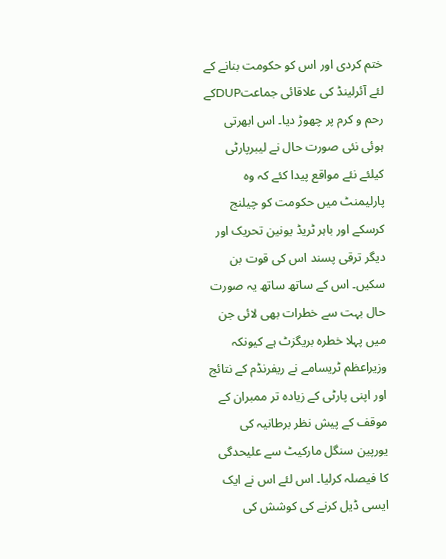ختم کردی اور اس کو حکومت بنانے کے لئے آئرلینڈ کی علاقائی جماعتDUPکے رحم و کرم پر چھوڑ دیا۔ اس ابھرتی ہوئی نئی صورت حال نے لیبرپارٹی کیلئے نئے مواقع پیدا کئے کہ وہ پارلیمنٹ میں حکومت کو چیلنج کرسکے اور باہر ٹریڈ یونین تحریک اور دیگر ترقی پسند اس کی قوت بن سکیں۔ اس کے ساتھ ساتھ یہ صورت حال بہت سے خطرات بھی لائی جن میں پہلا خطرہ بریگزٹ ہے کیونکہ وزیراعظم ٹریسامے نے ریفرنڈم کے نتائج اور اپنی پارٹی کے زیادہ تر ممبران کے موقف کے پیش نظر برطانیہ کی یورپین سنگل مارکیٹ سے علیحدگی کا فیصلہ کرلیا۔ اس لئے اس نے ایک ایسی ڈیل کرنے کی کوشش کی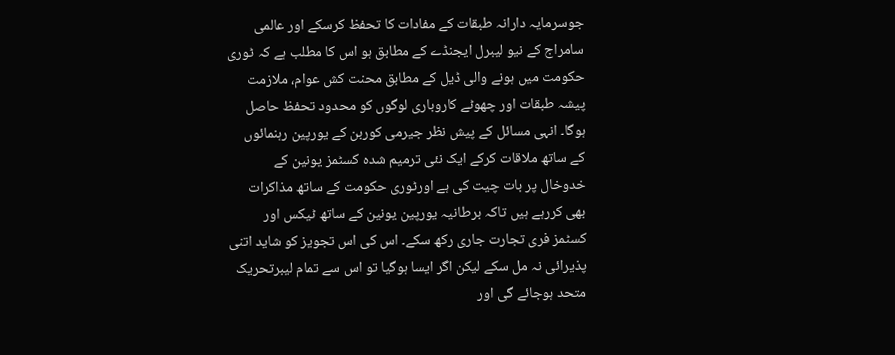جوسرمایہ دارانہ طبقات کے مفادات کا تحفظ کرسکے اور عالمی سامراج کے نیو لیبرل ایجنڈے کے مطابق ہو اس کا مطلب ہے کہ ٹوری حکومت میں ہونے والی ڈیل کے مطابق محنت کش عوام، ملازمت پیشہ طبقات اور چھوٹے کاروباری لوگوں کو محدود تحفظ حاصل ہوگا۔ انہی مسائل کے پیش نظر جیرمی کوربن کے یورپین رہنمائوں کے ساتھ ملاقات کرکے ایک نئی ترمیم شدہ کسٹمز یونین کے خدوخال پر بات چیت کی ہے اورٹوری حکومت کے ساتھ مذاکرات بھی کررہے ہیں تاکہ برطانیہ یورپین یونین کے ساتھ ٹیکس اور کسٹمز فری تجارت جاری رکھ سکے۔ اس کی اس تجویز کو شاید اتنی پذیرائی نہ مل سکے لیکن اگر ایسا ہوگیا تو اس سے تمام لیبرتحریک متحد ہوجائے گی اور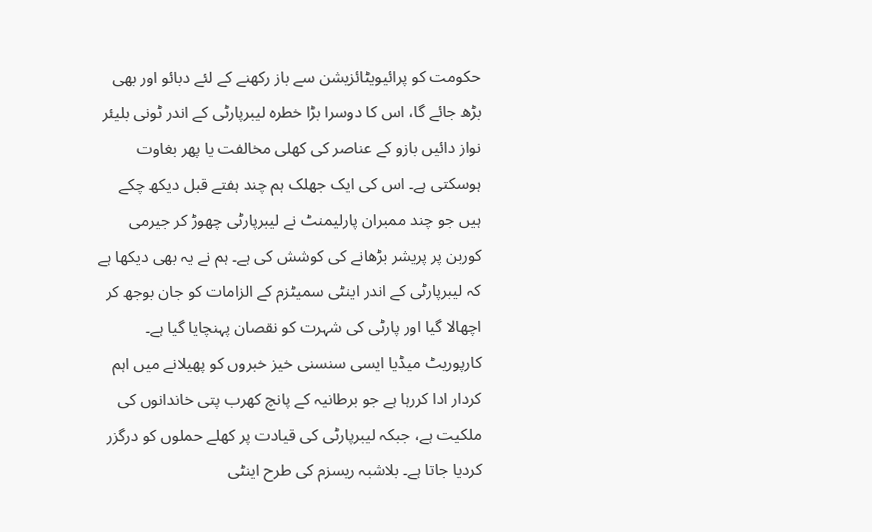حکومت کو پرائیویٹائزیشن سے باز رکھنے کے لئے دبائو اور بھی بڑھ جائے گا، اس کا دوسرا بڑا خطرہ لیبرپارٹی کے اندر ٹونی بلیئر نواز دائیں بازو کے عناصر کی کھلی مخالفت یا پھر بغاوت ہوسکتی ہے۔ اس کی ایک جھلک ہم چند ہفتے قبل دیکھ چکے ہیں جو چند ممبران پارلیمنٹ نے لیبرپارٹی چھوڑ کر جیرمی کوربن پر پریشر بڑھانے کی کوشش کی ہے۔ ہم نے یہ بھی دیکھا ہے کہ لیبرپارٹی کے اندر اینٹی سمیٹزم کے الزامات کو جان بوجھ کر اچھالا گیا اور پارٹی کی شہرت کو نقصان پہنچایا گیا ہے۔ کارپوریٹ میڈیا ایسی سنسنی خیز خبروں کو پھیلانے میں اہم کردار ادا کررہا ہے جو برطانیہ کے پانچ کھرب پتی خاندانوں کی ملکیت ہے، جبکہ لیبرپارٹی کی قیادت پر کھلے حملوں کو درگزر کردیا جاتا ہے۔ بلاشبہ ریسزم کی طرح اینٹی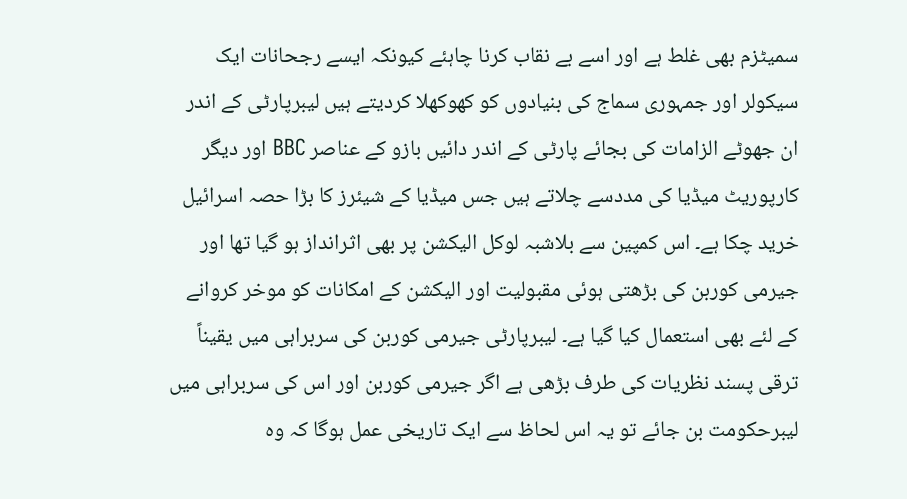سمیٹزم بھی غلط ہے اور اسے بے نقاب کرنا چاہئے کیونکہ ایسے رجحانات ایک سیکولر اور جمہوری سماج کی بنیادوں کو کھوکھلا کردیتے ہیں لیبرپارٹی کے اندر ان جھوٹے الزامات کی بجائے پارٹی کے اندر دائیں بازو کے عناصر BBC اور دیگر کارپوریٹ میڈیا کی مددسے چلاتے ہیں جس میڈیا کے شیئرز کا بڑا حصہ اسرائیل خرید چکا ہے۔ اس کمپین سے بلاشبہ لوکل الیکشن پر بھی اثرانداز ہو گیا تھا اور جیرمی کوربن کی بڑھتی ہوئی مقبولیت اور الیکشن کے امکانات کو موخر کروانے کے لئے بھی استعمال کیا گیا ہے۔ لیبرپارٹی جیرمی کوربن کی سربراہی میں یقیناً ترقی پسند نظریات کی طرف بڑھی ہے اگر جیرمی کوربن اور اس کی سربراہی میں لیبرحکومت بن جائے تو یہ اس لحاظ سے ایک تاریخی عمل ہوگا کہ وہ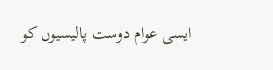ایسی عوام دوست پالیسیوں کو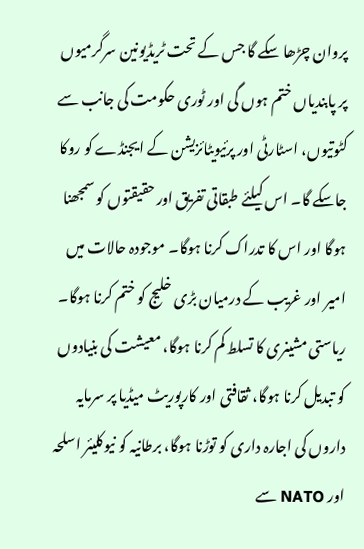پروان چڑھا سکے گا جس کے تحت ٹریڈیونین سرگرمیوں پر پابندیاں ختم ہوں گی اور ٹوری حکومت کی جانب سے کٹوتیوں، اسٹارٹی اور پرئیویٹائزیشن کے ایجنڈے کو روکا جاسکے گا۔ اس کیلئے طبقاتی تفریق اور حقیقتوں کو سمجھنا ہوگا اور اس کا تدراک کرنا ہوگا۔ موجودہ حالات میں امیر اور غریب کے درمیان بڑی خلیج کو ختم کرنا ہوگا۔ ریاستی مشینری کا تسلط کم کرنا ہوگا، معیشت کی بنیادوں کو تبدیل کرنا ہوگا، ثقافتی اور کارپوریٹ میڈیا پر سرمایہ داروں کی اجارہ داری کو توڑنا ہوگا، برطانیہ کو نیوکلیئر اسلحہ اور NATO سے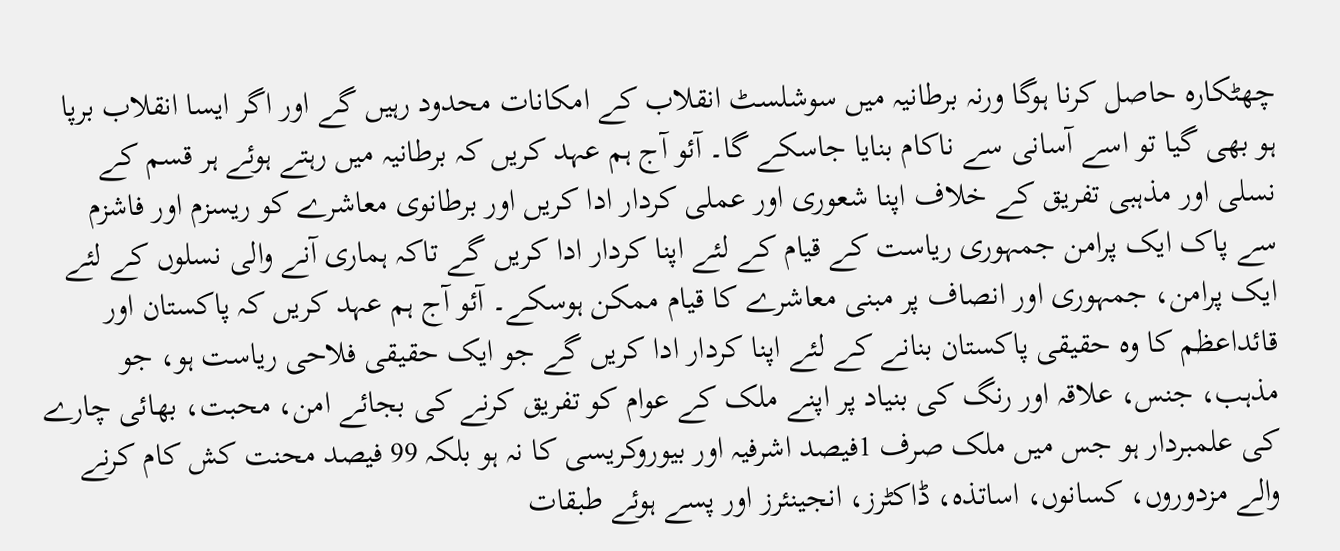چھٹکارہ حاصل کرنا ہوگا ورنہ برطانیہ میں سوشلسٹ انقلاب کے امکانات محدود رہیں گے اور اگر ایسا انقلاب برپا ہو بھی گیا تو اسے آسانی سے ناکام بنایا جاسکے گا۔ آئو آج ہم عہد کریں کہ برطانیہ میں رہتے ہوئے ہر قسم کے نسلی اور مذہبی تفریق کے خلاف اپنا شعوری اور عملی کردار ادا کریں اور برطانوی معاشرے کو ریسزم اور فاشزم سے پاک ایک پرامن جمہوری ریاست کے قیام کے لئے اپنا کردار ادا کریں گے تاکہ ہماری آنے والی نسلوں کے لئے ایک پرامن، جمہوری اور انصاف پر مبنی معاشرے کا قیام ممکن ہوسکے۔ آئو آج ہم عہد کریں کہ پاکستان اور قائداعظم کا وہ حقیقی پاکستان بنانے کے لئے اپنا کردار ادا کریں گے جو ایک حقیقی فلاحی ریاست ہو، جو مذہب، جنس، علاقہ اور رنگ کی بنیاد پر اپنے ملک کے عوام کو تفریق کرنے کی بجائے امن، محبت، بھائی چارے کی علمبردار ہو جس میں ملک صرف 1فیصد اشرفیہ اور بیوروکریسی کا نہ ہو بلکہ 99 فیصد محنت کش کام کرنے والے مزدوروں، کسانوں، اساتذہ، ڈاکٹرز، انجینئرز اور پسے ہوئے طبقات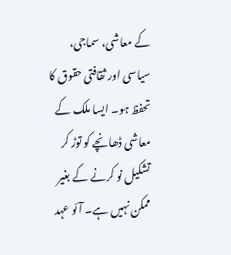کے معاشی، سماجی، سیاسی اور ثقافتی حقوق کا تحفظ ہو۔ ایسا ملک کے معاشی ڈھانچے کو توڑ کر تشکیل نو کرنے کے بغیر ممکن نہیں ہے۔ آئو عہد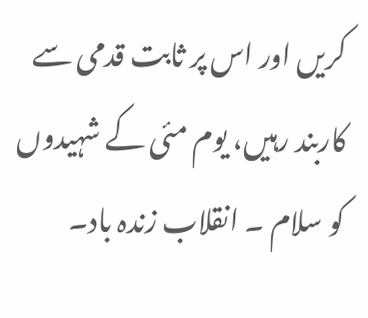کریں اور اس پر ثابت قدمی سے کاربند رہیں، یوم مئی کے شہیدوں کو سلام ۔ انقلاب زندہ باد۔